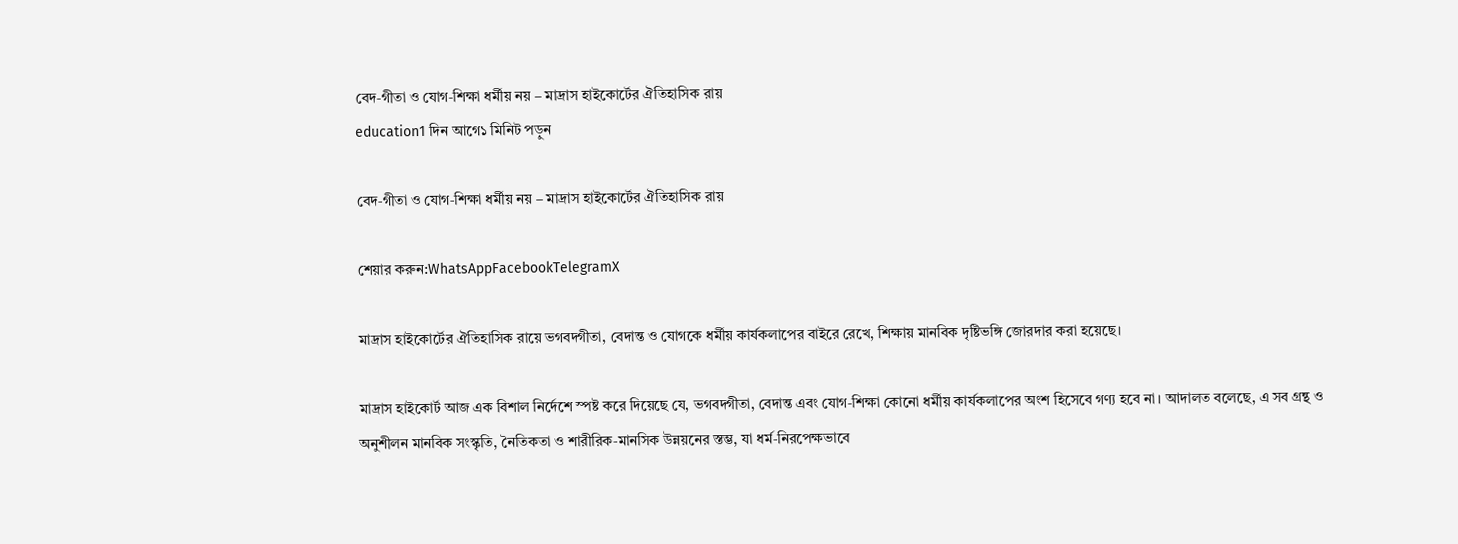বেদ‑গীতা ও যোগ‑শিক্ষা ধর্মীয় নয় – মাদ্রাস হাইকোর্টের ঐতিহাসিক রায়
education1 দিন আগে১ মিনিট পড়ুন

বেদ‑গীতা ও যোগ‑শিক্ষা ধর্মীয় নয় – মাদ্রাস হাইকোর্টের ঐতিহাসিক রায়

শেয়ার করুন:WhatsAppFacebookTelegramX

মাদ্রাস হাইকোর্টের ঐতিহাসিক রায়ে ভগবদ্গীতা, বেদান্ত ও যোগকে ধর্মীয় কার্যকলাপের বাইরে রেখে, শিক্ষায় মানবিক দৃষ্টিভঙ্গি জোরদার করা হয়েছে।

মাদ্রাস হাইকোর্ট আজ এক বিশাল নির্দেশে স্পষ্ট করে দিয়েছে যে, ভগবদ্গীতা, বেদান্ত এবং যোগ‑শিক্ষা কোনো ধর্মীয় কার্যকলাপের অংশ হিসেবে গণ্য হবে না। আদালত বলেছে, এ সব গ্রন্থ ও অনুশীলন মানবিক সংস্কৃতি, নৈতিকতা ও শারীরিক‑মানসিক উন্নয়নের স্তম্ভ, যা ধর্ম‑নিরপেক্ষভাবে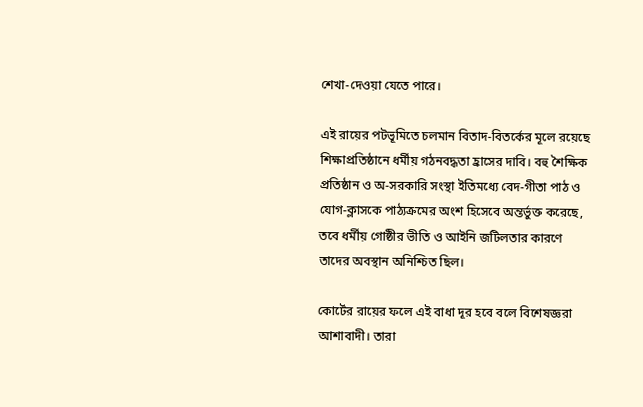শেখা‑দেওয়া যেতে পারে।

এই রায়ের পটভূমিতে চলমান বিতাদ‑বিতর্কের মূলে রয়েছে শিক্ষাপ্রতিষ্ঠানে ধর্মীয় গঠনবদ্ধতা হ্রাসের দাবি। বহু শৈক্ষিক প্রতিষ্ঠান ও অ‑সরকারি সংস্থা ইতিমধ্যে বেদ‑গীতা পাঠ ও যোগ‑ক্লাসকে পাঠ্যক্রমের অংশ হিসেবে অন্তর্ভুক্ত করেছে, তবে ধর্মীয় গোষ্ঠীর ভীতি ও আইনি জটিলতার কারণে তাদের অবস্থান অনিশ্চিত ছিল।

কোর্টের রায়ের ফলে এই বাধা দূর হবে বলে বিশেষজ্ঞরা আশাবাদী। তারা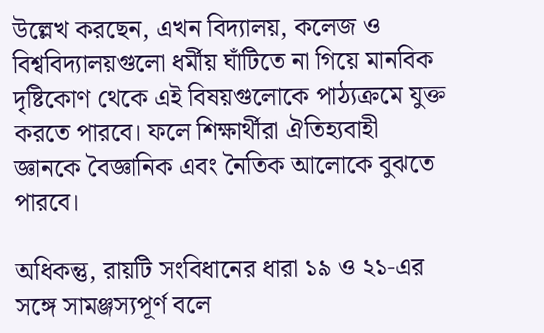উল্লেখ করছেন, এখন বিদ্যালয়, কলেজ ও বিশ্ববিদ্যালয়গুলো ধর্মীয় ঘাঁটিতে না গিয়ে মানবিক দৃষ্টিকোণ থেকে এই বিষয়গুলোকে পাঠ্যক্রমে যুক্ত করতে পারবে। ফলে শিক্ষার্থীরা ঐতিহ্যবাহী জ্ঞানকে বৈজ্ঞানিক এবং নৈতিক আলোকে বুঝতে পারবে।

অধিকন্তু, রায়টি সংবিধানের ধারা ১৯ ও ২১‑এর সঙ্গে সামঞ্জস্যপূর্ণ বলে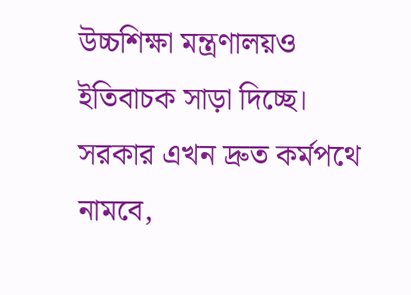উচ্চশিক্ষা মন্ত্রণালয়ও ইতিবাচক সাড়া দিচ্ছে। সরকার এখন দ্রুত কর্মপথে নামবে,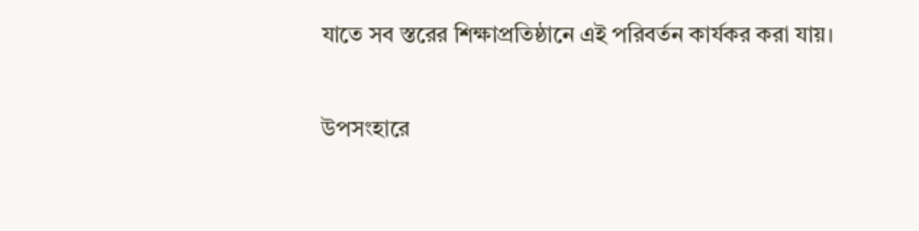যাতে সব স্তরের শিক্ষাপ্রতিষ্ঠানে এই পরিবর্তন কার্যকর করা যায়।

উপসংহারে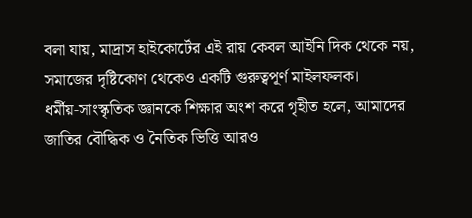বলা যায়, মাদ্রাস হাইকোর্টের এই রায় কেবল আইনি দিক থেকে নয়, সমাজের দৃষ্টিকোণ থেকেও একটি গুরুত্বপূর্ণ মাইলফলক। ধর্মীয়‑সাংস্কৃতিক জ্ঞানকে শিক্ষার অংশ করে গৃহীত হলে, আমাদের জাতির বৌদ্ধিক ও নৈতিক ভিত্তি আরও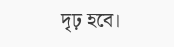দৃঢ় হবে।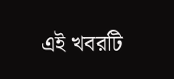এই খবরটি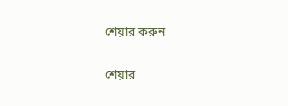শেয়ার করুন

শেয়ার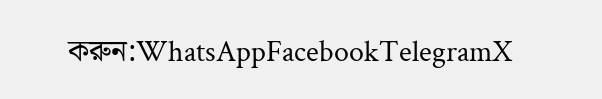করুন:WhatsAppFacebookTelegramX